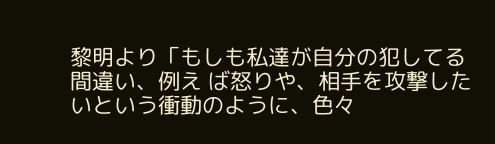黎明より「もしも私達が自分の犯してる間違い、例え ば怒りや、相手を攻撃したいという衝動のように、色々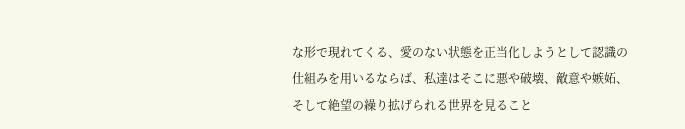な形で現れてくる、愛のない状態を正当化しようとして認識の仕組みを用いるならば、私達はそこに悪や破壊、敵意や嫉妬、そして絶望の繰り拡げられる世界を見ること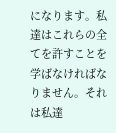になります。私達はこれらの全てを許すことを学ばなければなりません。それは私達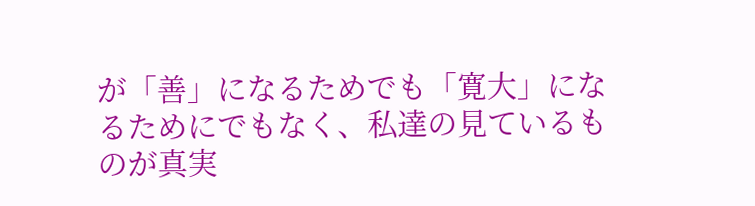が「善」になるためでも「寛大」になるためにでもなく、私達の見ているものが真実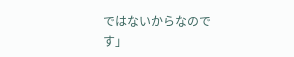ではないからなのです」